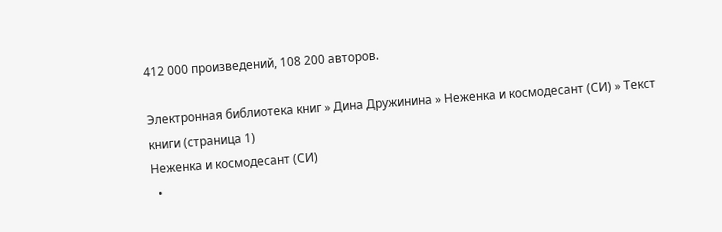412 000 произведений, 108 200 авторов.

Электронная библиотека книг » Дина Дружинина » Неженка и космодесант (СИ) » Текст книги (страница 1)
Неженка и космодесант (СИ)
  •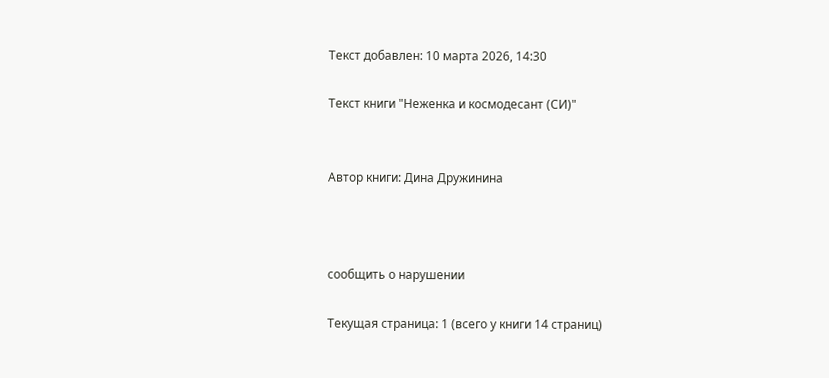Текст добавлен: 10 марта 2026, 14:30

Текст книги "Неженка и космодесант (СИ)"


Автор книги: Дина Дружинина



сообщить о нарушении

Текущая страница: 1 (всего у книги 14 страниц)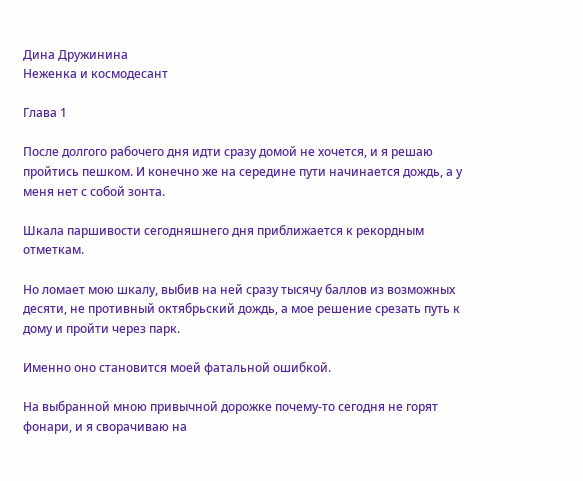Дина Дружинина
Неженка и космодесант

Глава 1

После долгого рабочего дня идти сразу домой не хочется, и я решаю пройтись пешком. И конечно же на середине пути начинается дождь, а у меня нет с собой зонта.

Шкала паршивости сегодняшнего дня приближается к рекордным отметкам.

Но ломает мою шкалу, выбив на ней сразу тысячу баллов из возможных десяти, не противный октябрьский дождь, а мое решение срезать путь к дому и пройти через парк.

Именно оно становится моей фатальной ошибкой.

На выбранной мною привычной дорожке почему-то сегодня не горят фонари, и я сворачиваю на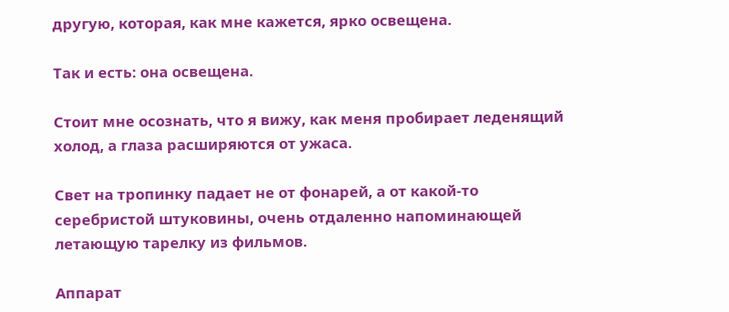другую, которая, как мне кажется, ярко освещена.

Так и есть: она освещена.

Стоит мне осознать, что я вижу, как меня пробирает леденящий холод, а глаза расширяются от ужаса.

Свет на тропинку падает не от фонарей, а от какой-то серебристой штуковины, очень отдаленно напоминающей летающую тарелку из фильмов.

Аппарат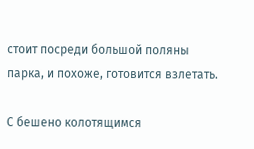стоит посреди большой поляны парка, и похоже, готовится взлетать.

С бешено колотящимся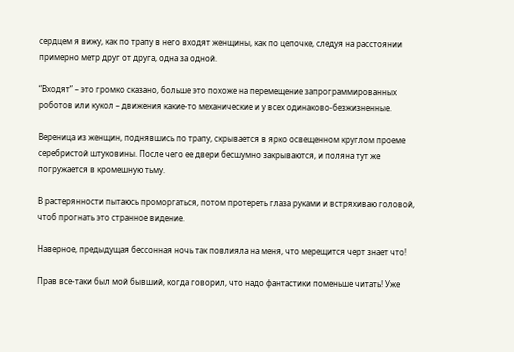сердцем я вижу, как по трапу в него входят женщины, как по цепочке, следуя на расстоянии примерно метр друг от друга, одна за одной.

“Входят” – это громко сказано, больше это похоже на перемещение запрограммированных роботов или кукол – движения какие-то механические и у всех одинаково-безжизненные.

Вереница из женщин, поднявшись по трапу, скрывается в ярко освещенном круглом проеме серебристой штуковины. После чего ее двери бесшумно закрываются, и поляна тут же погружается в кромешную тьму.

В растерянности пытаюсь проморгаться, потом протереть глаза руками и встряхиваю головой, чтоб прогнать это странное видение.

Наверное, предыдущая бессонная ночь так повлияла на меня, что мерещится черт знает что!

Прав все-таки был мой бывший, когда говорил, что надо фантастики поменьше читать! Уже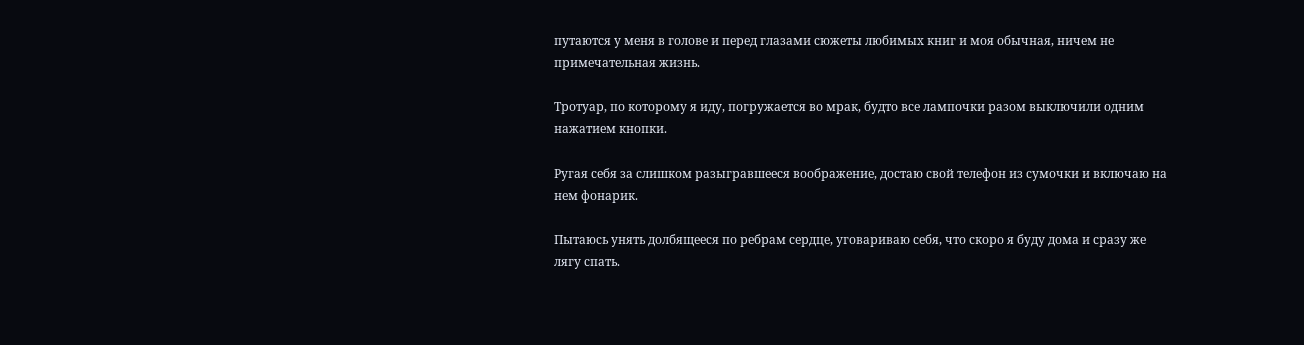путаются у меня в голове и перед глазами сюжеты любимых книг и моя обычная, ничем не примечательная жизнь.

Тротуар, по которому я иду, погружается во мрак, будто все лампочки разом выключили одним нажатием кнопки.

Ругая себя за слишком разыгравшееся воображение, достаю свой телефон из сумочки и включаю на нем фонарик.

Пытаюсь унять долбящееся по ребрам сердце, уговариваю себя, что скоро я буду дома и сразу же лягу спать.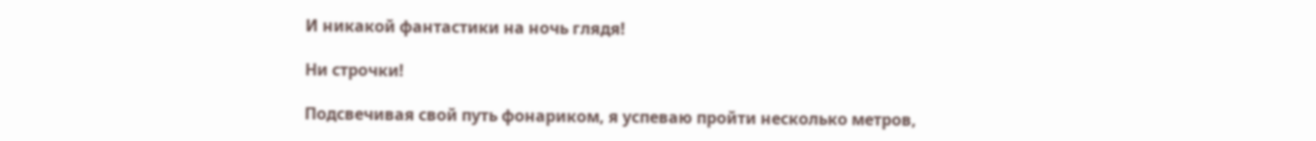И никакой фантастики на ночь глядя!

Ни строчки!

Подсвечивая свой путь фонариком, я успеваю пройти несколько метров,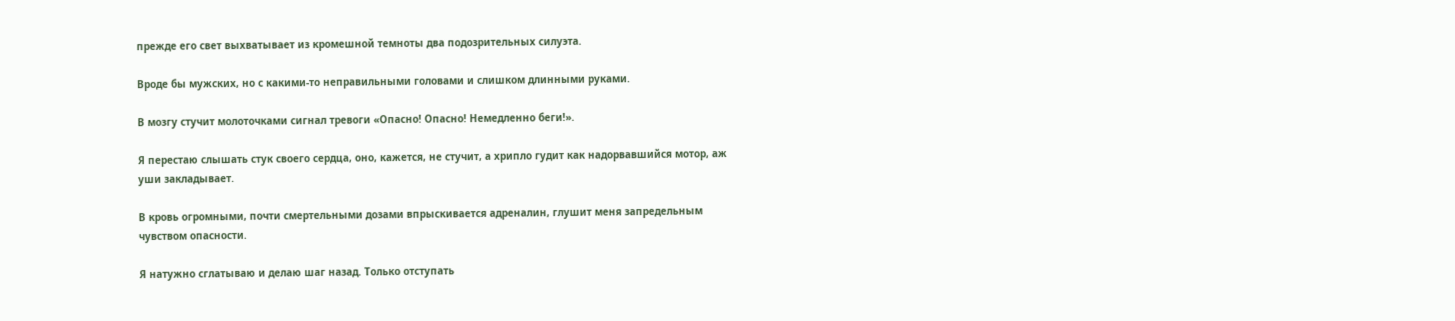прежде его свет выхватывает из кромешной темноты два подозрительных силуэта.

Вроде бы мужских, но с какими-то неправильными головами и слишком длинными руками.

В мозгу стучит молоточками сигнал тревоги «Опасно! Опасно! Немедленно беги!».

Я перестаю слышать стук своего сердца, оно, кажется, не стучит, а хрипло гудит как надорвавшийся мотор, аж уши закладывает.

В кровь огромными, почти смертельными дозами впрыскивается адреналин, глушит меня запредельным чувством опасности.

Я натужно сглатываю и делаю шаг назад. Только отступать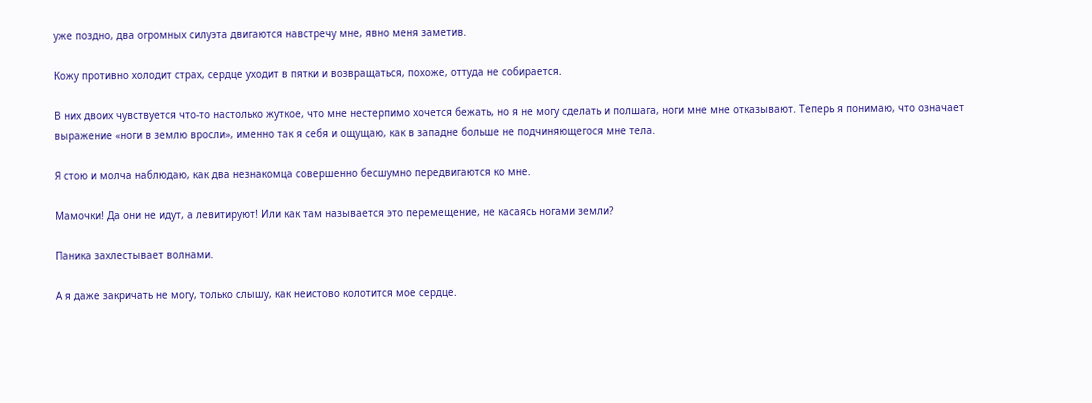уже поздно, два огромных силуэта двигаются навстречу мне, явно меня заметив.

Кожу противно холодит страх, сердце уходит в пятки и возвращаться, похоже, оттуда не собирается.

В них двоих чувствуется что-то настолько жуткое, что мне нестерпимо хочется бежать, но я не могу сделать и полшага, ноги мне мне отказывают. Теперь я понимаю, что означает выражение «ноги в землю вросли», именно так я себя и ощущаю, как в западне больше не подчиняющегося мне тела.

Я стою и молча наблюдаю, как два незнакомца совершенно бесшумно передвигаются ко мне.

Мамочки! Да они не идут, а левитируют! Или как там называется это перемещение, не касаясь ногами земли?

Паника захлестывает волнами.

А я даже закричать не могу, только слышу, как неистово колотится мое сердце.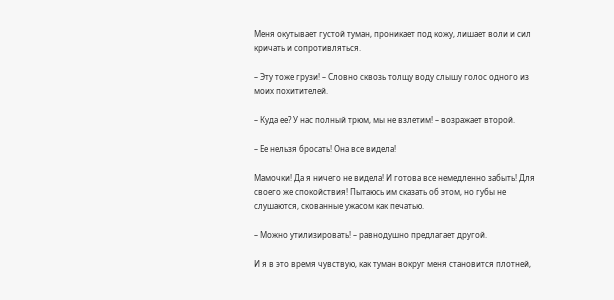Меня окутывает густой туман, проникает под кожу, лишает воли и сил кричать и сопротивляться.

– Эту тоже грузи! – Словно сквозь толщу воду слышу голос одного из моих похитителей.

– Куда ее? У нас полный трюм, мы не взлетим! – возражает второй.

– Ее нельзя бросать! Она все видела!

Мамочки! Да я ничего не видела! И готова все немедленно забыть! Для своего же спокойствия! Пытаюсь им сказать об этом, но губы не слушаются, скованные ужасом как печатью.

– Можно утилизировать! – равнодушно предлагает другой.

И я в это время чувствую, как туман вокруг меня становится плотней,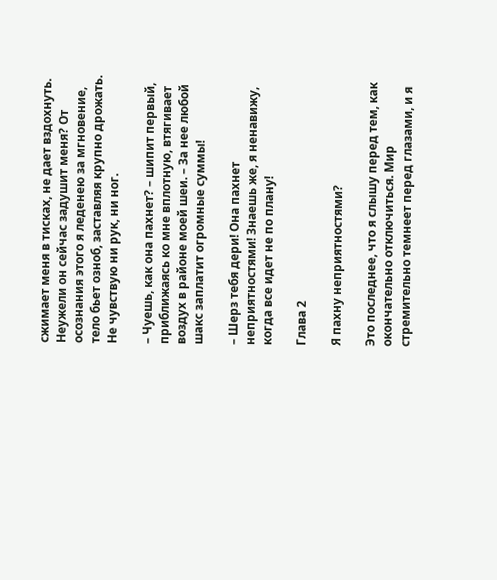сжимает меня в тисках, не дает вздохнуть. Неужели он сейчас задушит меня? От осознания этого я леденею за мгновение, тело бьет озноб, заставляя крупно дрожать. Не чувствую ни рук, ни ног.

– Чуешь, как она пахнет? – шипит первый, приближаясь ко мне вплотную, втягивает воздух в районе моей шеи. – За нее любой шакс заплатит огромные суммы!

– Шерз тебя дери! Она пахнет неприятностями! Знаешь же, я ненавижу, когда все идет не по плану!

Глава 2

Я пахну неприятностями?

Это последнее, что я слышу перед тем, как окончательно отключиться. Мир стремительно темнеет перед глазами, и я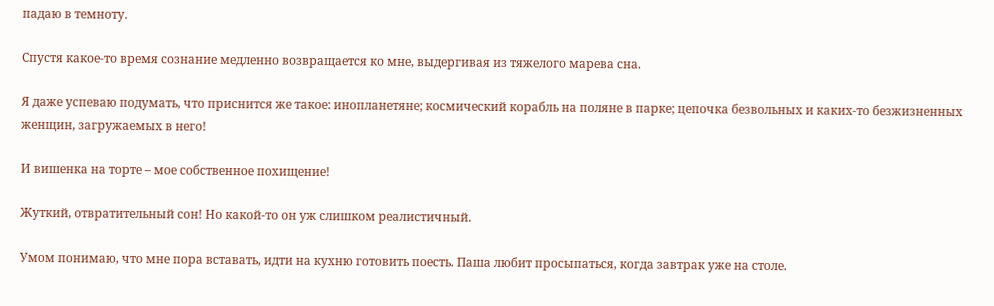падаю в темноту.

Спустя какое-то время сознание медленно возвращается ко мне, выдергивая из тяжелого марева сна.

Я даже успеваю подумать, что приснится же такое: инопланетяне; космический корабль на поляне в парке; цепочка безвольных и каких-то безжизненных женщин, загружаемых в него!

И вишенка на торте – мое собственное похищение!

Жуткий, отвратительный сон! Но какой-то он уж слишком реалистичный.

Умом понимаю, что мне пора вставать, идти на кухню готовить поесть. Паша любит просыпаться, когда завтрак уже на столе.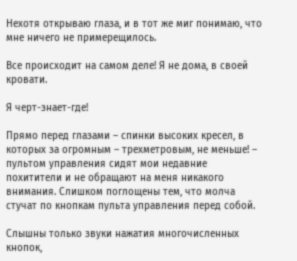Нехотя открываю глаза, и в тот же миг понимаю, что мне ничего не примерещилось.

Все происходит на самом деле! Я не дома, в своей кровати.

Я черт-знает-где!

Прямо перед глазами – спинки высоких кресел, в которых за огромным – трехметровым, не меньше! – пультом управления сидят мои недавние похитители и не обращают на меня никакого внимания. Слишком поглощены тем, что молча стучат по кнопкам пульта управления перед собой.

Слышны только звуки нажатия многочисленных кнопок,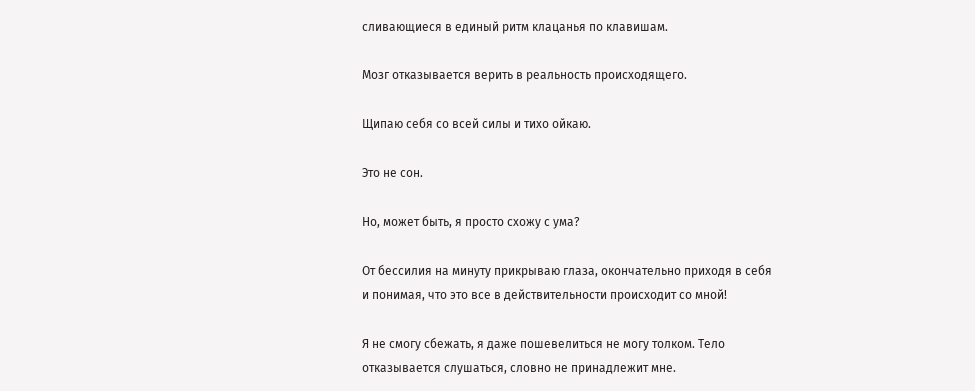сливающиеся в единый ритм клацанья по клавишам.

Мозг отказывается верить в реальность происходящего.

Щипаю себя со всей силы и тихо ойкаю.

Это не сон.

Но, может быть, я просто схожу с ума?

От бессилия на минуту прикрываю глаза, окончательно приходя в себя и понимая, что это все в действительности происходит со мной!

Я не смогу сбежать, я даже пошевелиться не могу толком. Тело отказывается слушаться, словно не принадлежит мне.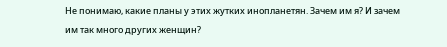Не понимаю, какие планы у этих жутких инопланетян. Зачем им я? И зачем им так много других женщин?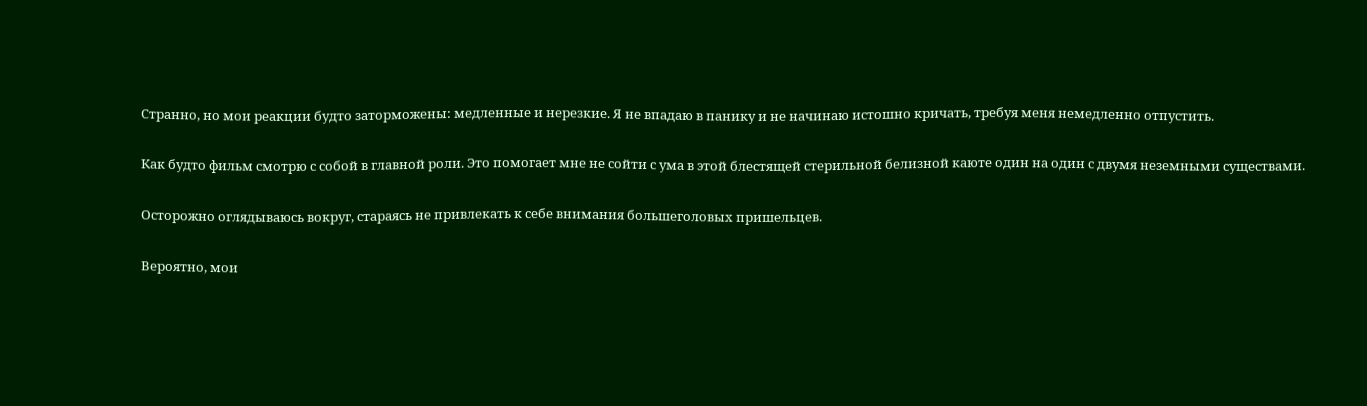Странно, но мои реакции будто заторможены: медленные и нерезкие. Я не впадаю в панику и не начинаю истошно кричать, требуя меня немедленно отпустить.

Как будто фильм смотрю с собой в главной роли. Это помогает мне не сойти с ума в этой блестящей стерильной белизной каюте один на один с двумя неземными существами.

Осторожно оглядываюсь вокруг, стараясь не привлекать к себе внимания большеголовых пришельцев.

Вероятно, мои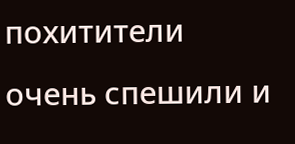похитители очень спешили и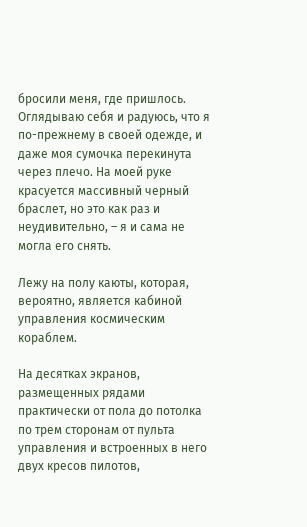бросили меня, где пришлось. Оглядываю себя и радуюсь, что я по-прежнему в своей одежде, и даже моя сумочка перекинута через плечо. На моей руке красуется массивный черный браслет, но это как раз и неудивительно, – я и сама не могла его снять.

Лежу на полу каюты, которая, вероятно, является кабиной управления космическим кораблем.

На десятках экранов, размещенных рядами практически от пола до потолка по трем сторонам от пульта управления и встроенных в него двух кресов пилотов,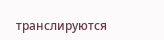транслируются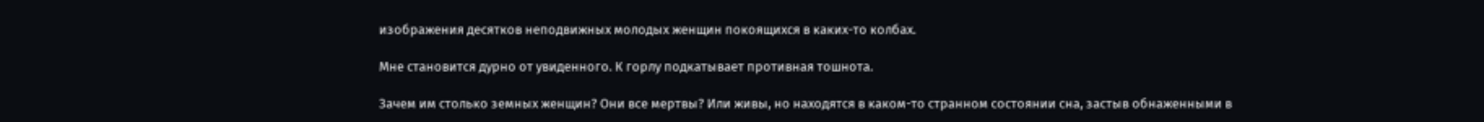изображения десятков неподвижных молодых женщин покоящихся в каких-то колбах.

Мне становится дурно от увиденного. К горлу подкатывает противная тошнота.

Зачем им столько земных женщин? Они все мертвы? Или живы, но находятся в каком-то странном состоянии сна, застыв обнаженными в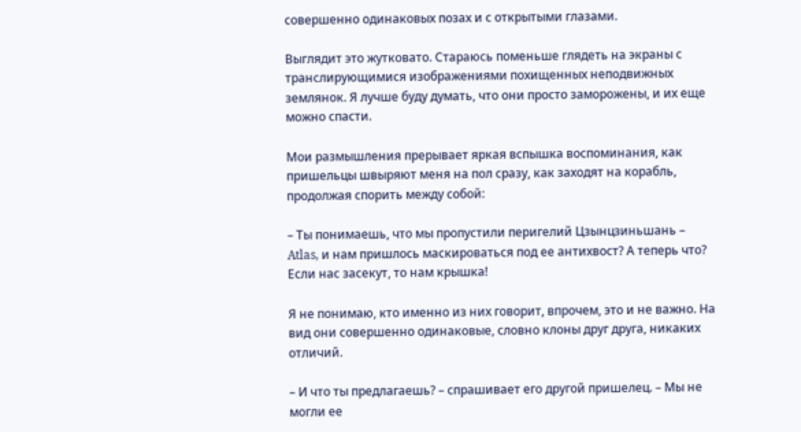совершенно одинаковых позах и с открытыми глазами.

Выглядит это жутковато. Стараюсь поменьше глядеть на экраны с транслирующимися изображениями похищенных неподвижных землянок. Я лучше буду думать, что они просто заморожены, и их еще можно спасти.

Мои размышления прерывает яркая вспышка воспоминания, как пришельцы швыряют меня на пол сразу, как заходят на корабль, продолжая спорить между собой:

– Ты понимаешь, что мы пропустили перигелий Цзынцзиньшань – Atlas, и нам пришлось маскироваться под ее антихвост? А теперь что? Если нас засекут, то нам крышка!

Я не понимаю, кто именно из них говорит, впрочем, это и не важно. На вид они совершенно одинаковые, словно клоны друг друга, никаких отличий.

– И что ты предлагаешь? – спрашивает его другой пришелец. – Мы не могли ее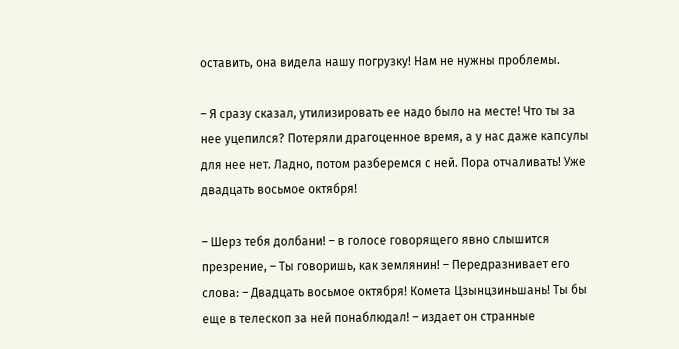оставить, она видела нашу погрузку! Нам не нужны проблемы.

– Я сразу сказал, утилизировать ее надо было на месте! Что ты за нее уцепился? Потеряли драгоценное время, а у нас даже капсулы для нее нет. Ладно, потом разберемся с ней. Пора отчаливать! Уже двадцать восьмое октября!

– Шерз тебя долбани! – в голосе говорящего явно слышится презрение, – Ты говоришь, как землянин! – Передразнивает его слова: – Двадцать восьмое октября! Комета Цзынцзиньшань! Ты бы еще в телескоп за ней понаблюдал! – издает он странные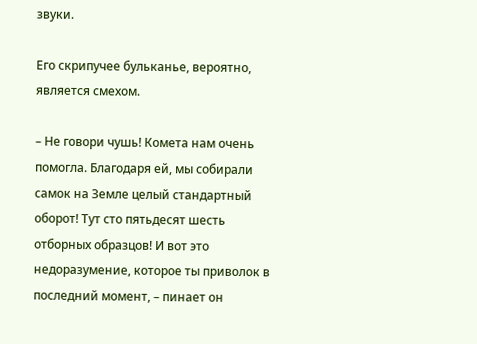звуки.

Его скрипучее бульканье, вероятно, является смехом.

– Не говори чушь! Комета нам очень помогла. Благодаря ей, мы собирали самок на Земле целый стандартный оборот! Тут сто пятьдесят шесть отборных образцов! И вот это недоразумение, которое ты приволок в последний момент, – пинает он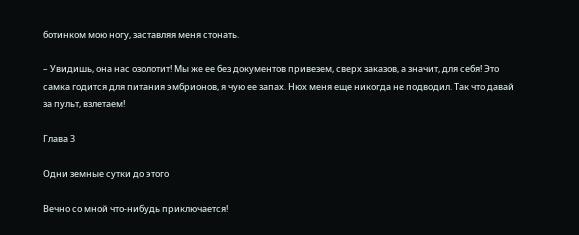ботинком мою ногу, заставляя меня стонать.

– Увидишь, она нас озолотит! Мы же ее без документов привезем, сверх заказов, а значит, для себя! Это самка годится для питания эмбрионов, я чую ее запах. Нюх меня еще никогда не подводил. Так что давай за пульт, взлетаем!

Глава 3

Одни земные сутки до этого

Вечно со мной что-нибудь приключается!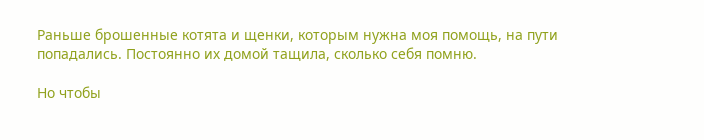Раньше брошенные котята и щенки, которым нужна моя помощь, на пути попадались. Постоянно их домой тащила, сколько себя помню.

Но чтобы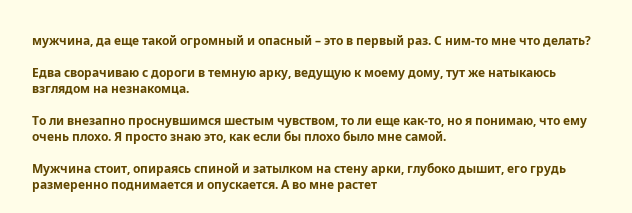мужчина, да еще такой огромный и опасный – это в первый раз. С ним-то мне что делать?

Едва сворачиваю с дороги в темную арку, ведущую к моему дому, тут же натыкаюсь взглядом на незнакомца.

То ли внезапно проснувшимся шестым чувством, то ли еще как-то, но я понимаю, что ему очень плохо. Я просто знаю это, как если бы плохо было мне самой.

Мужчина стоит, опираясь спиной и затылком на стену арки, глубоко дышит, его грудь размеренно поднимается и опускается. А во мне растет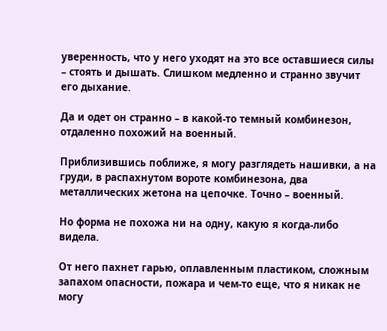уверенность, что у него уходят на это все оставшиеся силы – стоять и дышать. Слишком медленно и странно звучит его дыхание.

Да и одет он странно – в какой-то темный комбинезон, отдаленно похожий на военный.

Приблизившись поближе, я могу разглядеть нашивки, а на груди, в распахнутом вороте комбинезона, два металлических жетона на цепочке. Точно – военный.

Но форма не похожа ни на одну, какую я когда-либо видела.

От него пахнет гарью, оплавленным пластиком, сложным запахом опасности, пожара и чем-то еще, что я никак не могу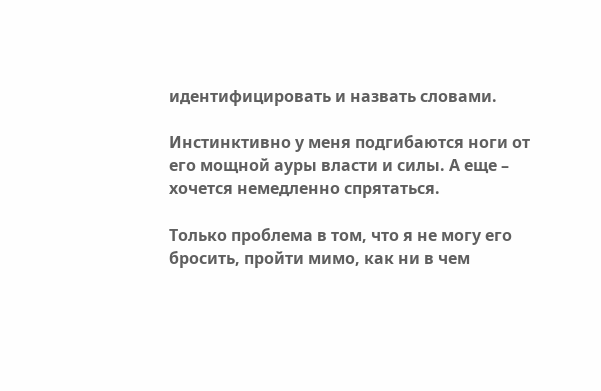идентифицировать и назвать словами.

Инстинктивно у меня подгибаются ноги от его мощной ауры власти и силы. А еще – хочется немедленно спрятаться.

Только проблема в том, что я не могу его бросить, пройти мимо, как ни в чем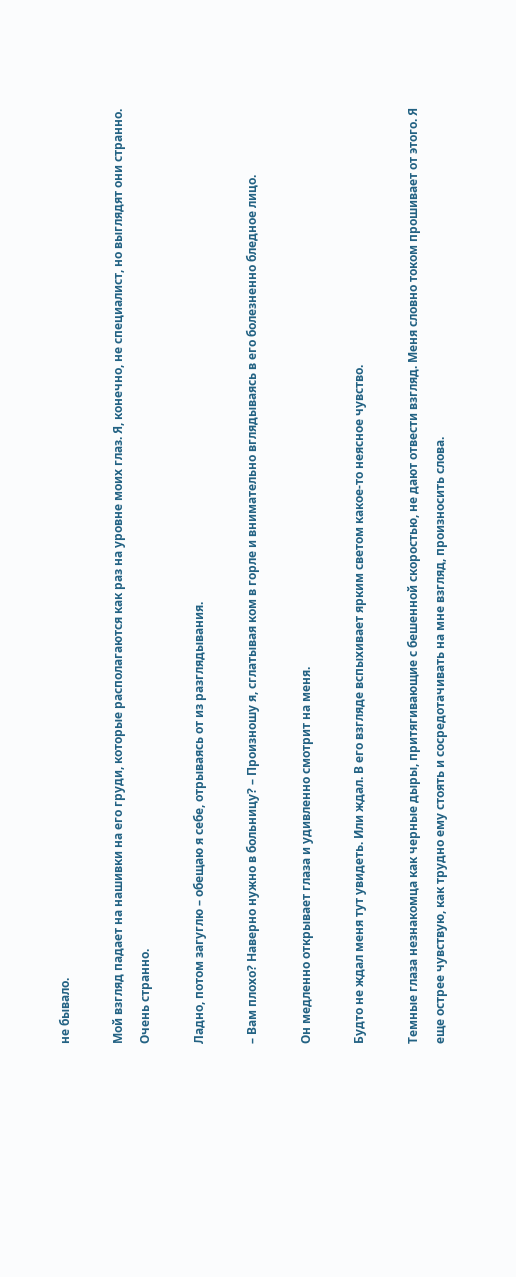не бывало.

Мой взгляд падает на нашивки на его груди, которые располагаются как раз на уровне моих глаз. Я, конечно, не специалист, но выглядят они странно. Очень странно.

Ладно, потом загуглю – обещаю я себе, отрываясь от из разглядывания.

– Вам плохо? Наверно нужно в больницу? – Произношу я, сглатывая ком в горле и внимательно вглядываясь в его болезненно бледное лицо.

Он медленно открывает глаза и удивленно смотрит на меня.

Будто не ждал меня тут увидеть. Или ждал. В его взгляде вспыхивает ярким светом какое-то неясное чувство.

Темные глаза незнакомца как черные дыры, притягивающие с бешенной скоростью, не дают отвести взгляд. Меня словно током прошивает от этого. Я еще острее чувствую, как трудно ему стоять и сосредотачивать на мне взгляд, произносить слова.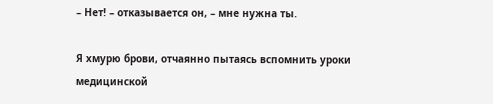– Нет! – отказывается он, – мне нужна ты.

Я хмурю брови, отчаянно пытаясь вспомнить уроки медицинской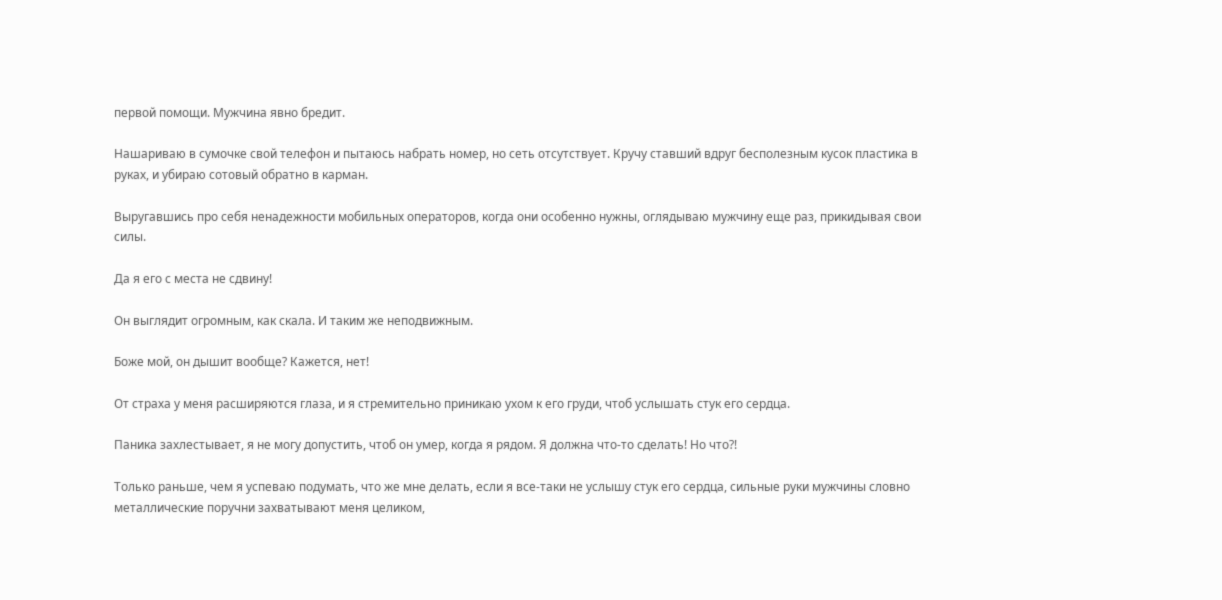первой помощи. Мужчина явно бредит.

Нашариваю в сумочке свой телефон и пытаюсь набрать номер, но сеть отсутствует. Кручу ставший вдруг бесполезным кусок пластика в руках, и убираю сотовый обратно в карман.

Выругавшись про себя ненадежности мобильных операторов, когда они особенно нужны, оглядываю мужчину еще раз, прикидывая свои силы.

Да я его с места не сдвину!

Он выглядит огромным, как скала. И таким же неподвижным.

Боже мой, он дышит вообще? Кажется, нет!

От страха у меня расширяются глаза, и я стремительно приникаю ухом к его груди, чтоб услышать стук его сердца.

Паника захлестывает, я не могу допустить, чтоб он умер, когда я рядом. Я должна что-то сделать! Но что?!

Только раньше, чем я успеваю подумать, что же мне делать, если я все-таки не услышу стук его сердца, сильные руки мужчины словно металлические поручни захватывают меня целиком,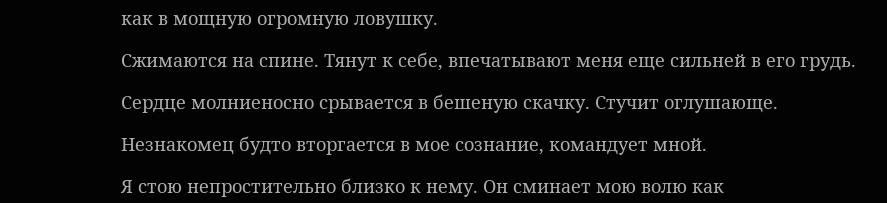как в мощную огромную ловушку.

Сжимаются на спине. Тянут к себе, впечатывают меня еще сильней в его грудь.

Сердце молниеносно срывается в бешеную скачку. Стучит оглушающе.

Незнакомец будто вторгается в мое сознание, командует мной.

Я стою непростительно близко к нему. Он сминает мою волю как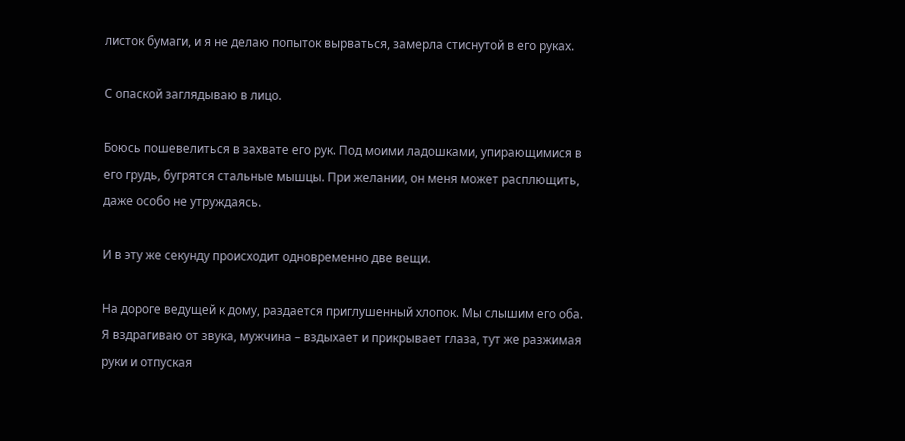листок бумаги, и я не делаю попыток вырваться, замерла стиснутой в его руках.

С опаской заглядываю в лицо.

Боюсь пошевелиться в захвате его рук. Под моими ладошками, упирающимися в его грудь, бугрятся стальные мышцы. При желании, он меня может расплющить, даже особо не утруждаясь.

И в эту же секунду происходит одновременно две вещи.

На дороге ведущей к дому, раздается приглушенный хлопок. Мы слышим его оба. Я вздрагиваю от звука, мужчина – вздыхает и прикрывает глаза, тут же разжимая руки и отпуская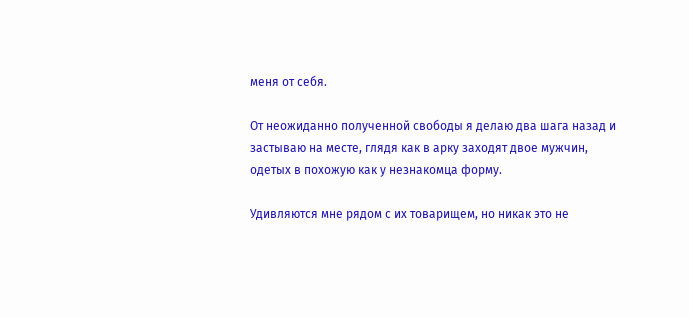меня от себя.

От неожиданно полученной свободы я делаю два шага назад и застываю на месте, глядя как в арку заходят двое мужчин, одетых в похожую как у незнакомца форму.

Удивляются мне рядом с их товарищем, но никак это не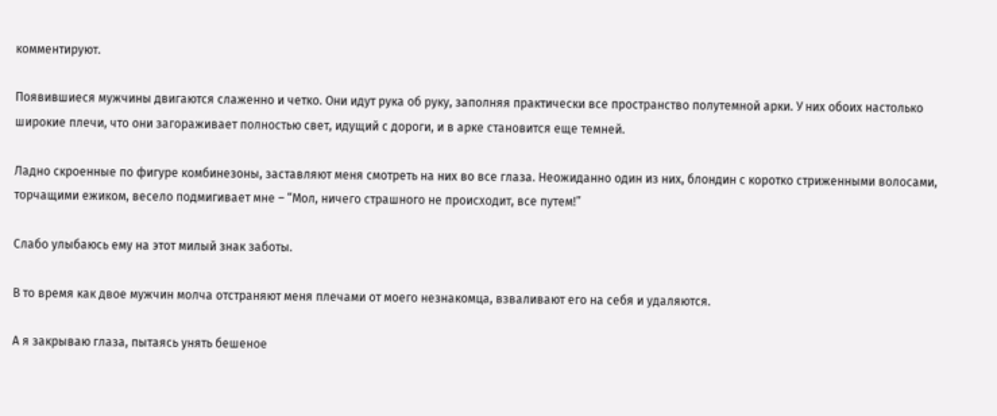комментируют.

Появившиеся мужчины двигаются слаженно и четко. Они идут рука об руку, заполняя практически все пространство полутемной арки. У них обоих настолько широкие плечи, что они загораживает полностью свет, идущий с дороги, и в арке становится еще темней.

Ладно скроенные по фигуре комбинезоны, заставляют меня смотреть на них во все глаза. Неожиданно один из них, блондин с коротко стриженными волосами, торчащими ежиком, весело подмигивает мне – “Мол, ничего страшного не происходит, все путем!”

Слабо улыбаюсь ему на этот милый знак заботы.

В то время как двое мужчин молча отстраняют меня плечами от моего незнакомца, взваливают его на себя и удаляются.

А я закрываю глаза, пытаясь унять бешеное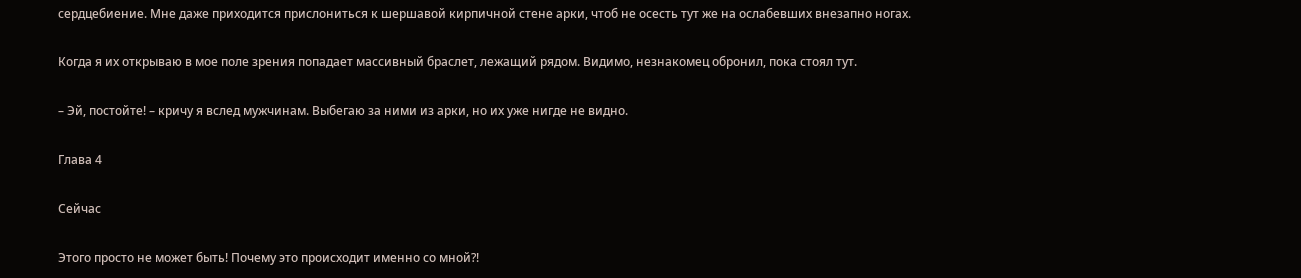сердцебиение. Мне даже приходится прислониться к шершавой кирпичной стене арки, чтоб не осесть тут же на ослабевших внезапно ногах.

Когда я их открываю в мое поле зрения попадает массивный браслет, лежащий рядом. Видимо, незнакомец обронил, пока стоял тут.

– Эй, постойте! – кричу я вслед мужчинам. Выбегаю за ними из арки, но их уже нигде не видно.

Глава 4

Сейчас

Этого просто не может быть! Почему это происходит именно со мной?!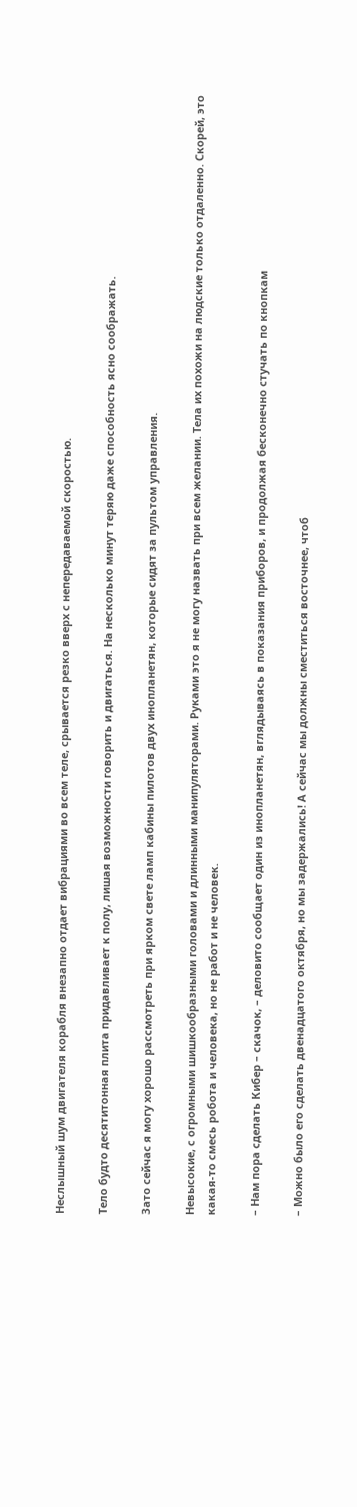Неслышный шум двигателя корабля внезапно отдает вибрациями во всем теле, срывается резко вверх с непередаваемой скоростью.

Тело будто десятитонная плита придавливает к полу, лишая возможности говорить и двигаться. На несколько минут теряю даже способность ясно соображать.

Зато сейчас я могу хорошо рассмотреть при ярком свете ламп кабины пилотов двух инопланетян, которые сидят за пультом управления.

Невысокие, с огромными шишкообразными головами и длинными манипуляторами. Руками это я не могу назвать при всем желании. Тела их похожи на людские только отдаленно. Скорей, это какая-то смесь робота и человека, но не работ и не человек.

– Нам пора сделать Кибер – скачок, – деловито сообщает один из инопланетян, вглядываясь в показания приборов, и продолжая бесконечно стучать по кнопкам

– Можно было его сделать двенадцатого октября, но мы задержались! А сейчас мы должны сместиться восточнее, чтоб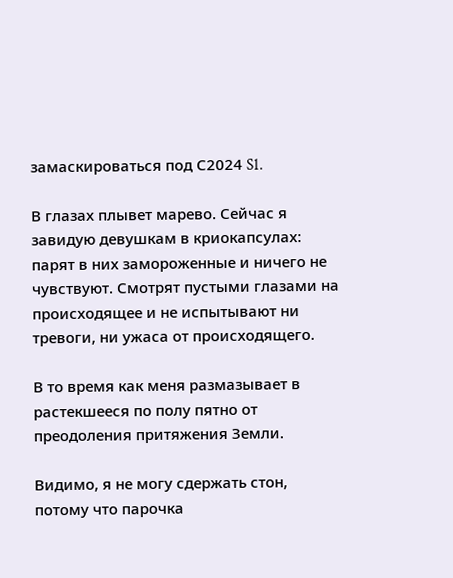замаскироваться под С2024 S1.

В глазах плывет марево. Сейчас я завидую девушкам в криокапсулах: парят в них замороженные и ничего не чувствуют. Смотрят пустыми глазами на происходящее и не испытывают ни тревоги, ни ужаса от происходящего.

В то время как меня размазывает в растекшееся по полу пятно от преодоления притяжения Земли.

Видимо, я не могу сдержать стон, потому что парочка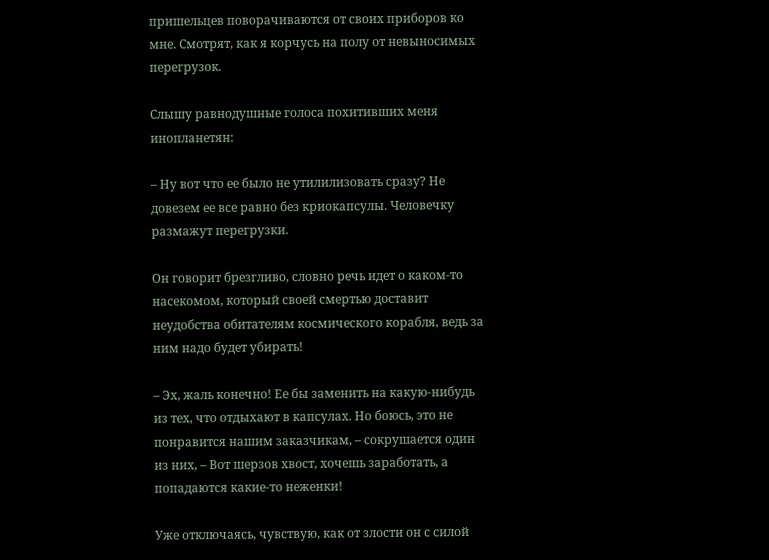пришельцев поворачиваются от своих приборов ко мне. Смотрят, как я корчусь на полу от невыносимых перегрузок.

Слышу равнодушные голоса похитивших меня инопланетян:

– Ну вот что ее было не утилилизовать сразу? Не довезем ее все равно без криокапсулы. Человечку размажут перегрузки.

Он говорит брезгливо, словно речь идет о каком-то насекомом, который своей смертью доставит неудобства обитателям космического корабля, ведь за ним надо будет убирать!

– Эх, жаль конечно! Ее бы заменить на какую-нибудь из тех, что отдыхают в капсулах. Но боюсь, это не понравится нашим заказчикам, – сокрушается один из них, – Вот шерзов хвост, хочешь заработать, а попадаются какие-то неженки!

Уже отключаясь, чувствую, как от злости он с силой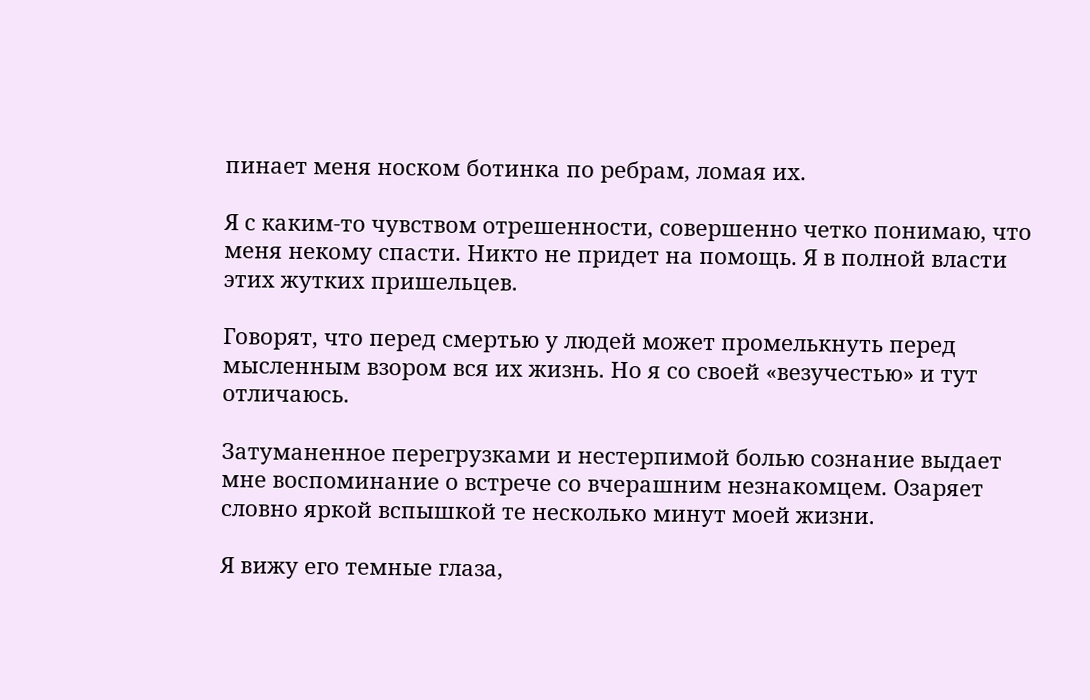пинает меня носком ботинка по ребрам, ломая их.

Я с каким-то чувством отрешенности, совершенно четко понимаю, что меня некому спасти. Никто не придет на помощь. Я в полной власти этих жутких пришельцев.

Говорят, что перед смертью у людей может промелькнуть перед мысленным взором вся их жизнь. Но я со своей «везучестью» и тут отличаюсь.

Затуманенное перегрузками и нестерпимой болью сознание выдает мне воспоминание о встрече со вчерашним незнакомцем. Озаряет словно яркой вспышкой те несколько минут моей жизни.

Я вижу его темные глаза,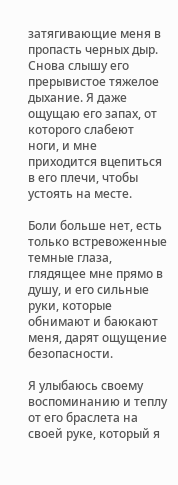затягивающие меня в пропасть черных дыр. Снова слышу его прерывистое тяжелое дыхание. Я даже ощущаю его запах, от которого слабеют ноги, и мне приходится вцепиться в его плечи, чтобы устоять на месте.

Боли больше нет, есть только встревоженные темные глаза, глядящее мне прямо в душу, и его сильные руки, которые обнимают и баюкают меня, дарят ощущение безопасности.

Я улыбаюсь своему воспоминанию и теплу от его браслета на своей руке, который я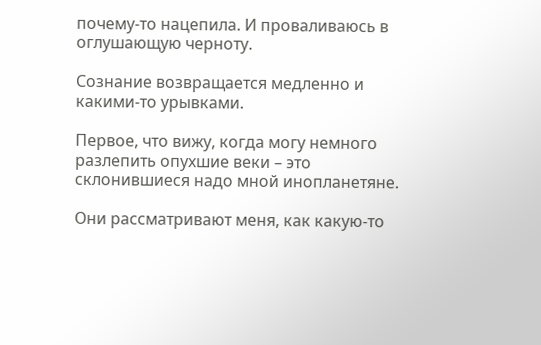почему-то нацепила. И проваливаюсь в оглушающую черноту.

Сознание возвращается медленно и какими-то урывками.

Первое, что вижу, когда могу немного разлепить опухшие веки – это склонившиеся надо мной инопланетяне.

Они рассматривают меня, как какую-то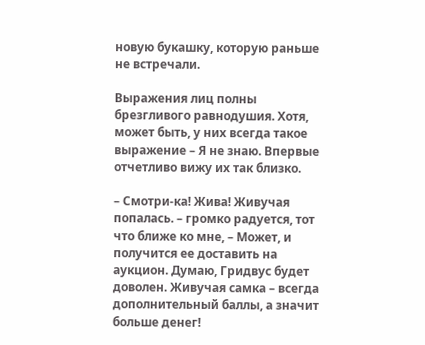новую букашку, которую раньше не встречали.

Выражения лиц полны брезгливого равнодушия. Хотя, может быть, у них всегда такое выражение – Я не знаю. Впервые отчетливо вижу их так близко.

– Смотри-ка! Жива! Живучая попалась. – громко радуется, тот что ближе ко мне, – Может, и получится ее доставить на аукцион. Думаю, Гридвус будет доволен. Живучая самка – всегда дополнительный баллы, а значит больше денег!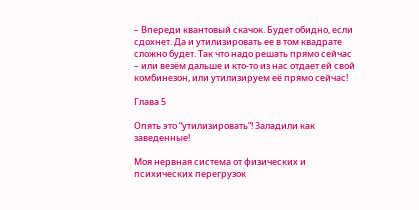– Впереди квантовый скачок. Будет обидно, если сдохнет. Да и утилизировать ее в том квадрате сложно будет. Так что надо решать прямо сейчас – или везём дальше и кто-то из нас отдает ей свой комбинезон, или утилизируем её прямо сейчас!

Глава 5

Опять это “утилизировать”! Заладили как заведенные!

Моя нервная система от физических и психических перегрузок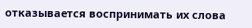отказывается воспринимать их слова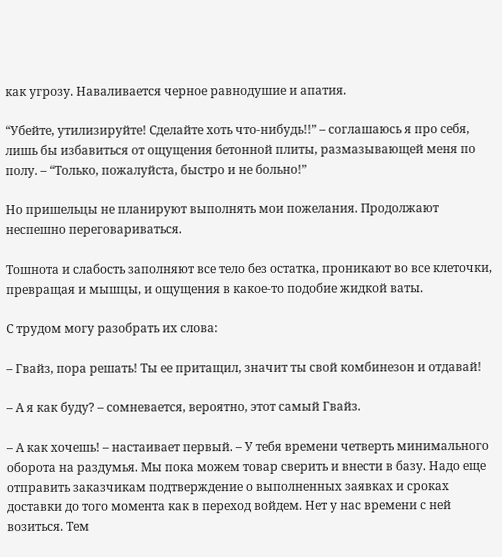как угрозу. Наваливается черное равнодушие и апатия.

“Убейте, утилизируйте! Сделайте хоть что-нибудь!!” – соглашаюсь я про себя, лишь бы избавиться от ощущения бетонной плиты, размазывающей меня по полу. – “Только, пожалуйста, быстро и не больно!”

Но пришельцы не планируют выполнять мои пожелания. Продолжают неспешно переговариваться.

Тошнота и слабость заполняют все тело без остатка, проникают во все клеточки, превращая и мышцы, и ощущения в какое-то подобие жидкой ваты.

С трудом могу разобрать их слова:

– Гвайз, пора решать! Ты ее притащил, значит ты свой комбинезон и отдавай!

– А я как буду? – сомневается, вероятно, этот самый Гвайз.

– А как хочешь! – настаивает первый. – У тебя времени четверть минимального оборота на раздумья. Мы пока можем товар сверить и внести в базу. Надо еще отправить заказчикам подтверждение о выполненных заявках и сроках доставки до того момента как в переход войдем. Нет у нас времени с ней возиться. Тем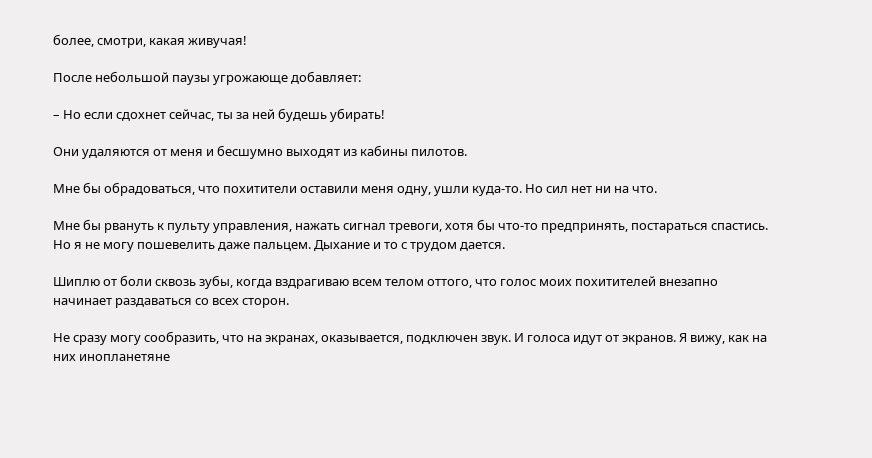более, смотри, какая живучая!

После небольшой паузы угрожающе добавляет:

– Но если сдохнет сейчас, ты за ней будешь убирать!

Они удаляются от меня и бесшумно выходят из кабины пилотов.

Мне бы обрадоваться, что похитители оставили меня одну, ушли куда-то. Но сил нет ни на что.

Мне бы рвануть к пульту управления, нажать сигнал тревоги, хотя бы что-то предпринять, постараться спастись. Но я не могу пошевелить даже пальцем. Дыхание и то с трудом дается.

Шиплю от боли сквозь зубы, когда вздрагиваю всем телом оттого, что голос моих похитителей внезапно начинает раздаваться со всех сторон.

Не сразу могу сообразить, что на экранах, оказывается, подключен звук. И голоса идут от экранов. Я вижу, как на них инопланетяне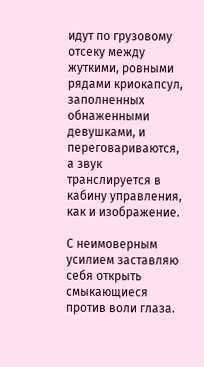идут по грузовому отсеку между жуткими, ровными рядами криокапсул, заполненных обнаженными девушками, и переговариваются, а звук транслируется в кабину управления, как и изображение.

С неимоверным усилием заставляю себя открыть смыкающиеся против воли глаза.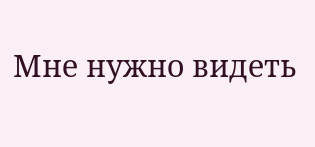Мне нужно видеть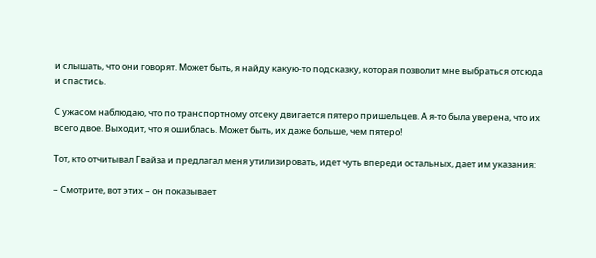и слышать, что они говорят. Может быть, я найду какую-то подсказку, которая позволит мне выбраться отсюда и спастись.

С ужасом наблюдаю, что по транспортному отсеку двигается пятеро пришельцев. А я-то была уверена, что их всего двое. Выходит, что я ошиблась. Может быть, их даже больше, чем пятеро!

Тот, кто отчитывал Гвайза и предлагал меня утилизировать, идет чуть впереди остальных, дает им указания:

– Смотрите, вот этих – он показывает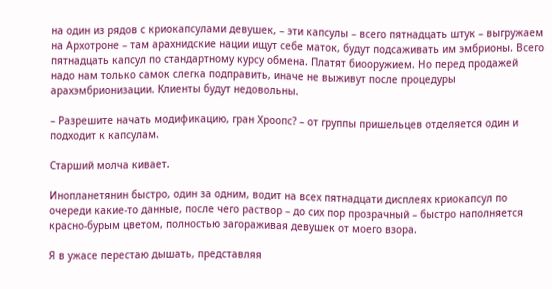на один из рядов с криокапсулами девушек, – эти капсулы – всего пятнадцать штук – выгружаем на Архотроне – там арахнидские нации ищут себе маток, будут подсаживать им эмбрионы. Всего пятнадцать капсул по стандартному курсу обмена. Платят биооружием. Но перед продажей надо нам только самок слегка подправить, иначе не выживут после процедуры арахэмбрионизации. Клиенты будут недовольны.

– Разрешите начать модификацию, гран Хроопс? – от группы пришельцев отделяется один и подходит к капсулам.

Старший молча кивает.

Инопланетянин быстро, один за одним, водит на всех пятнадцати дисплеях криокапсул по очереди какие-то данные, после чего раствор – до сих пор прозрачный – быстро наполняется красно-бурым цветом, полностью загораживая девушек от моего взора.

Я в ужасе перестаю дышать, представляя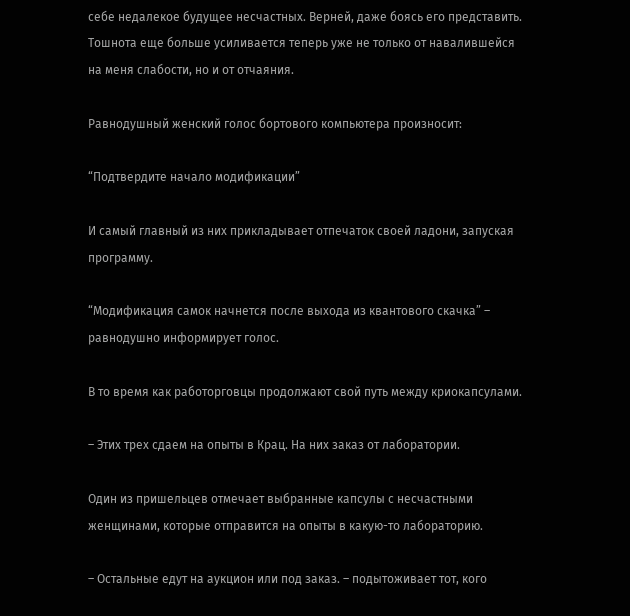себе недалекое будущее несчастных. Верней, даже боясь его представить. Тошнота еще больше усиливается теперь уже не только от навалившейся на меня слабости, но и от отчаяния.

Равнодушный женский голос бортового компьютера произносит:

“Подтвердите начало модификации”

И самый главный из них прикладывает отпечаток своей ладони, запуская программу.

“Модификация самок начнется после выхода из квантового скачка” – равнодушно информирует голос.

В то время как работорговцы продолжают свой путь между криокапсулами.

– Этих трех сдаем на опыты в Крац. На них заказ от лаборатории.

Один из пришельцев отмечает выбранные капсулы с несчастными женщинами, которые отправится на опыты в какую-то лабораторию.

– Остальные едут на аукцион или под заказ. – подытоживает тот, кого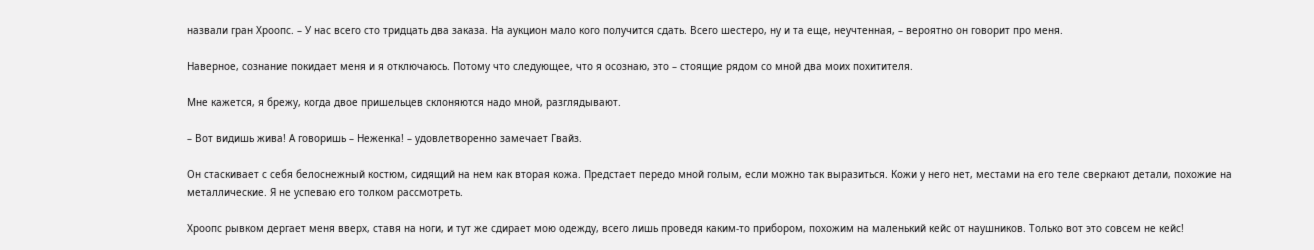назвали гран Хроопс. – У нас всего сто тридцать два заказа. На аукцион мало кого получится сдать. Всего шестеро, ну и та еще, неучтенная, – вероятно он говорит про меня.

Наверное, сознание покидает меня и я отключаюсь. Потому что следующее, что я осознаю, это – стоящие рядом со мной два моих похитителя.

Мне кажется, я брежу, когда двое пришельцев склоняются надо мной, разглядывают.

– Вот видишь жива! А говоришь – Неженка! – удовлетворенно замечает Гвайз.

Он стаскивает с себя белоснежный костюм, сидящий на нем как вторая кожа. Предстает передо мной голым, если можно так выразиться. Кожи у него нет, местами на его теле сверкают детали, похожие на металлические. Я не успеваю его толком рассмотреть.

Хроопс рывком дергает меня вверх, ставя на ноги, и тут же сдирает мою одежду, всего лишь проведя каким-то прибором, похожим на маленький кейс от наушников. Только вот это совсем не кейс!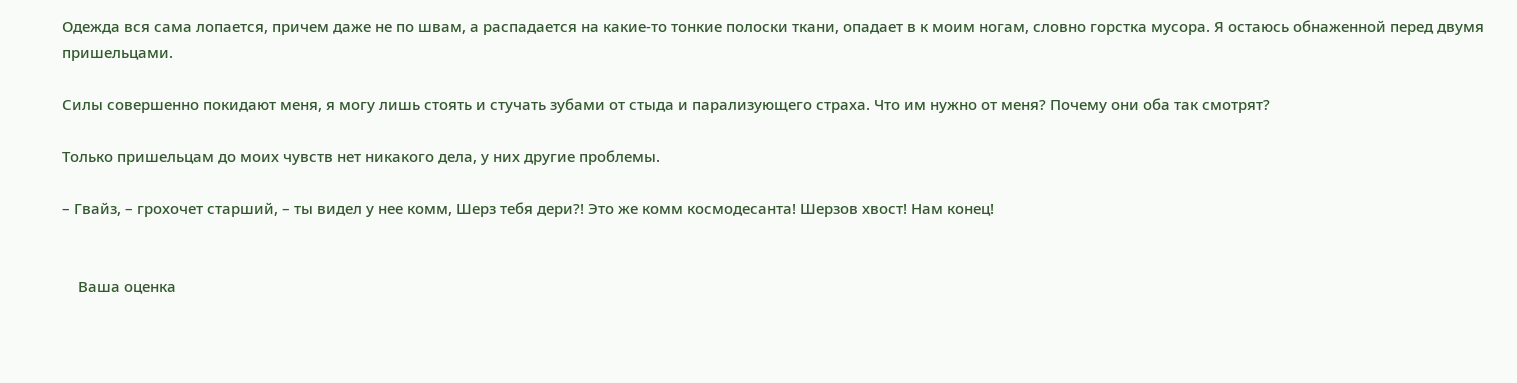Одежда вся сама лопается, причем даже не по швам, а распадается на какие-то тонкие полоски ткани, опадает в к моим ногам, словно горстка мусора. Я остаюсь обнаженной перед двумя пришельцами.

Силы совершенно покидают меня, я могу лишь стоять и стучать зубами от стыда и парализующего страха. Что им нужно от меня? Почему они оба так смотрят?

Только пришельцам до моих чувств нет никакого дела, у них другие проблемы.

– Гвайз, – грохочет старший, – ты видел у нее комм, Шерз тебя дери?! Это же комм космодесанта! Шерзов хвост! Нам конец!


    Ваша оценка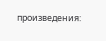произведения: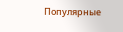Популярные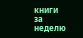книги за неделю